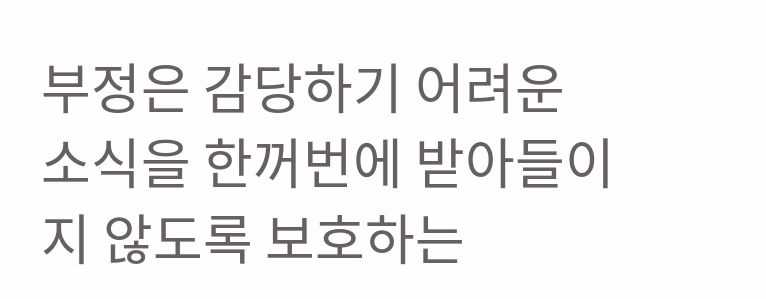부정은 감당하기 어려운 소식을 한꺼번에 받아들이지 않도록 보호하는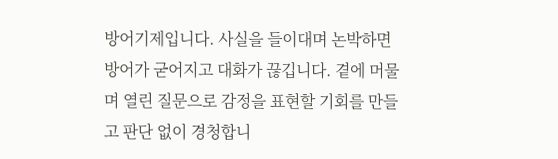방어기제입니다. 사실을 들이대며 논박하면 방어가 굳어지고 대화가 끊깁니다. 곁에 머물며 열린 질문으로 감정을 표현할 기회를 만들고 판단 없이 경청합니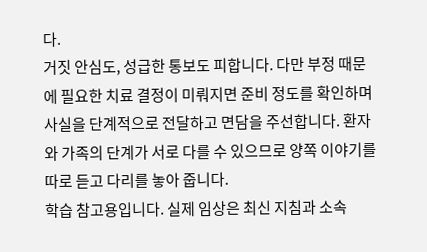다.
거짓 안심도, 성급한 통보도 피합니다. 다만 부정 때문에 필요한 치료 결정이 미뤄지면 준비 정도를 확인하며 사실을 단계적으로 전달하고 면담을 주선합니다. 환자와 가족의 단계가 서로 다를 수 있으므로 양쪽 이야기를 따로 듣고 다리를 놓아 줍니다.
학습 참고용입니다. 실제 임상은 최신 지침과 소속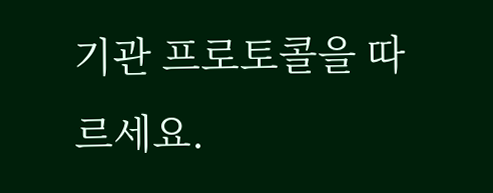기관 프로토콜을 따르세요.